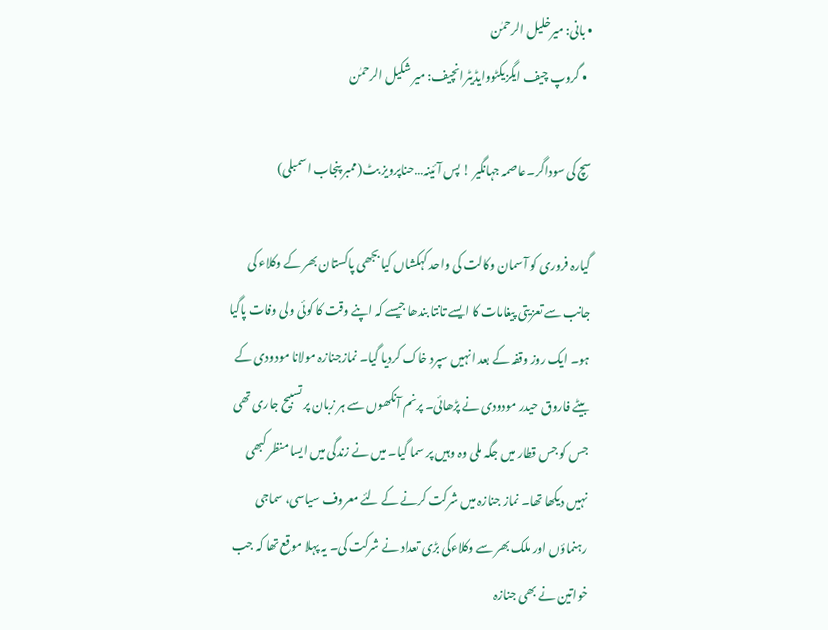• بانی: میرخلیل الرحمٰن
  • گروپ چیف ایگزیکٹووایڈیٹرانچیف: میر شکیل الرحمٰن

سچ کی سوداگر۔عاصمہ جہانگیر ! پس آئینہ…حناپرویز بٹ(ممبر پنجاب اسمبلی)

گیارہ فروری کو آسمان وکالت کی واحد کہکشاں کیا بجھی پاکستان بھر کے وکلاء کی جانب سے تعزیتی پیغامات کا ایسے تانتا بندھا جیسے کہ اپنے وقت کا کوئی ولی وفات پاگیا ہو۔ ایک روز وقفہ کے بعد انہیں سپرد خاک کردیا گیا۔ نمازجنازہ مولانا مودودی کے بیٹے فاروق حیدر مودودی نے پڑھائی۔ پرنم آنکھوں سے ہر زبان پر تسبیح جاری تھی جس کو جس قطار میں جگہ ملی وہ وہیں پر سما گیا۔ میں نے زندگی میں ایسا منظر کبھی نہیں دیکھا تھا۔ نماز جنازہ میں شرکت کرنے کے لئے معروف سیاسی، سماجی رہنماؤں اور ملک بھر سے وکلاءکی بڑی تعداد نے شرکت کی۔ یہ پہلا موقع تھا کہ جب خواتین نے بھی جنازہ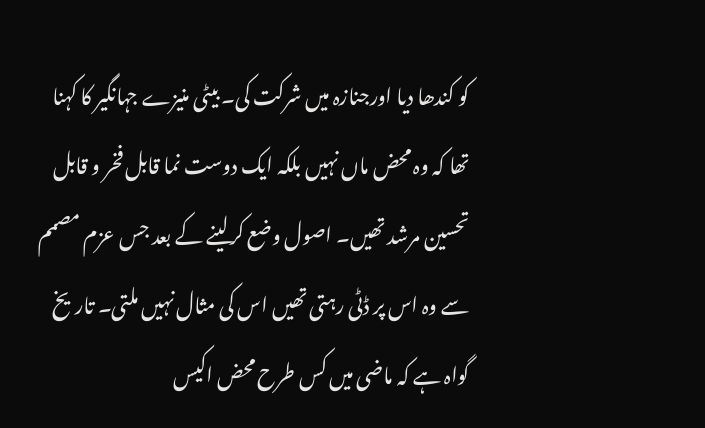کو کندھا دیا اورجنازہ میں شرکت کی۔ بیٹی منیزے جہانگیر کا کہنا تھا کہ وہ محض ماں نہیں بلکہ ایک دوست نما قابل فخر و قابل تحسین مرشد تھیں۔ اصول وضع کرلینے کے بعد جس عزم مصمم سے وہ اس پر ڈٹی رہتی تھیں اس کی مثال نہیں ملتی۔ تاریخ گواہ ہے کہ ماضی میں کس طرح محض اکیس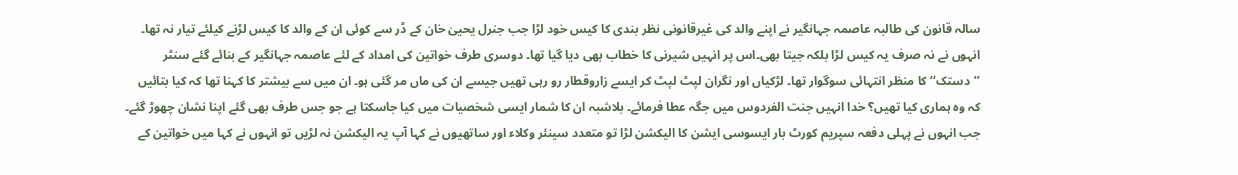سالہ قانون کی طالبہ عاصمہ جہانگیر نے اپنے والد کی غیرقانونی نظر بندی کا کیس خود لڑا جب جنرل یحییٰ خان کے ڈر سے کوئی ان کے والد کا کیس لڑنے کیلئے تیار نہ تھا۔ انہوں نے نہ صرف یہ کیس لڑا بلکہ جیتا بھی۔اس پر انہیں شیرنی کا خطاب بھی دیا گیا تھا۔ دوسری طرف خواتین کی امداد کے لئے عاصمہ جہانگیر کے بنائے گئے سنٹر ’’دستک‘‘ کا منظر انتہائی سوگوار تھا۔ لڑکیاں اور نگران لپٹ لپٹ کر ایسے زاروقطار رو رہی تھیں جیسے ان کی ماں مر گئی ہو۔ ان میں سے بیشتر کا کہنا تھا کہ کیا بتائیں کہ وہ ہماری کیا تھیں؟ خدا انہیں جنت الفردوس میں جگہ عطا فرمائے۔ بلاشبہ ان کا شمار ایسی شخصیات میں کیا جاسکتا ہے جو جس طرف بھی گئے اپنا نشان چھوڑ گئے۔ جب انہوں نے پہلی دفعہ سپریم کورٹ بار ایسوسی ایشن کا الیکشن لڑا تو متعدد سینئر وکلاء اور ساتھیوں نے کہا آپ یہ الیکشن نہ لڑیں تو انہوں نے کہا میں خواتین کے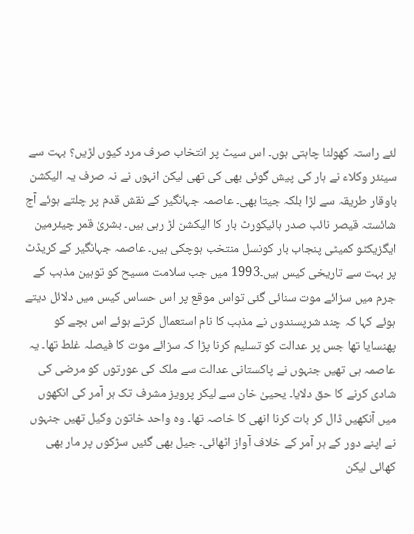لئے راستہ کھولنا چاہتی ہوں۔ اس سیٹ پر انتخاب صرف مرد کیوں لڑیں؟ بہت سے سینئر وکلاء نے ہار کی پیش گوئی بھی کی تھی لیکن انہوں نے نہ صرف یہ الیکشن باوقار طریقہ سے لڑا بلکہ جیتا بھی۔ عاصمہ جہانگیر کے نقش قدم پر چلتے ہوئے آج شائستہ قیصر نائب صدر ہائیکورٹ بار کا الیکشن لڑ رہی ہیں۔ بشریٰ قمر چیئرمین ایگزیکٹو کمیٹی پنجاب بار کونسل منتخب ہوچکی ہیں۔ عاصمہ جہانگیر کے کریڈٹ پر بہت سے تاریخی کیس ہیں۔1993 میں جب سلامت مسیح کو توہین مذہب کے جرم میں سزائے موت سنائی گئی تواس موقع پر اس حساس کیس میں دلائل دیتے ہوئے کہا کہ چند شرپسندوں نے مذہب کا نام استعمال کرتے ہوئے اس بچے کو پھنسایا تھا جس پر عدالت کو تسلیم کرنا پڑا کہ سزائے موت کا فیصلہ غلط تھا۔ یہ عاصمہ ہی تھیں جنہوں نے پاکستانی عدالت سے ملک کی عورتوں کو مرضی کی شادی کرنے کا حق دلایا۔ یحییٰ خان سے لیکر پرویز مشرف تک ہر آمر کی انکھوں میں آنکھیں ڈال کر بات کرنا انھی کا خاصہ تھا۔ وہ واحد خاتون وکیل تھیں جنہوں نے اپنے دور کے ہر آمر کے خلاف آواز اٹھائی۔ جیل بھی گئیں سڑکوں پر مار بھی کھائی لیکن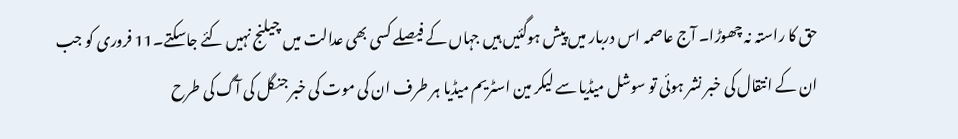حق کا راستہ نہ چھوڑا۔ آج عاصمہ اس دربار میں پیش ہوگئیں ہیں جہاں کے فیصلے کسی بھی عدالت میں چیلنج نہیں کئے جاسکتے۔11 فروری کو جب ان کے انتقال کی خبر نشر ہوئی تو سوشل میڈیا سے لیکر مین اسٹریم میڈیا ہر طرف ان کی موت کی خبر جنگل کی آگ کی طرح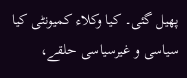پھیل گئی۔ کیا وکلاء کمیونٹی کیا سیاسی و غیرسیاسی حلقے،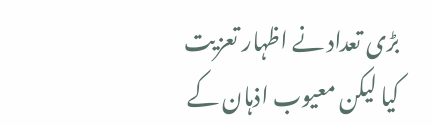بڑی تعداد نے اظہار تعزیت کیا لیکن معیوب اذہان کے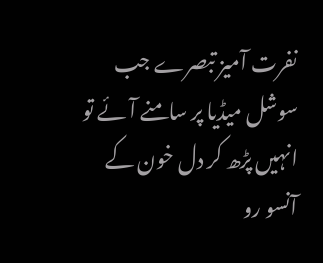نفرت آمیز تبصرے جب سوشل میڈیا پر سامنے آئے تو انہیں پڑھ کر دل خون کے آنسو رو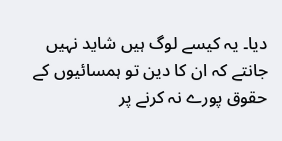دیا۔ یہ کیسے لوگ ہیں شاید نہیں جانتے کہ ان کا دین تو ہمسائیوں کے حقوق پورے نہ کرنے پر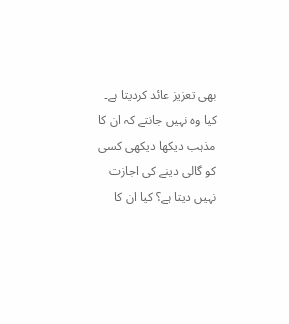بھی تعزیز عائد کردیتا ہے۔ کیا وہ نہیں جانتے کہ ان کا مذہب دیکھا دیکھی کسی کو گالی دینے کی اجازت نہیں دیتا ہے؟ کیا ان کا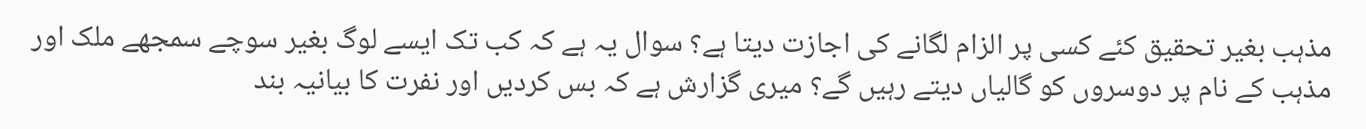مذہب بغیر تحقیق کئے کسی پر الزام لگانے کی اجازت دیتا ہے؟ سوال یہ ہے کہ کب تک ایسے لوگ بغیر سوچے سمجھے ملک اور مذہب کے نام پر دوسروں کو گالیاں دیتے رہیں گے؟ میری گزارش ہے کہ بس کردیں اور نفرت کا بیانیہ بند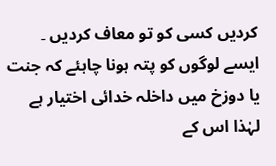کردیں کسی کو تو معاف کردیں ۔ ایسے لوگوں کو پتہ ہونا چاہئے کہ جنت یا دوزخ میں داخلہ خدائی اختیار ہے لہٰذا اس کے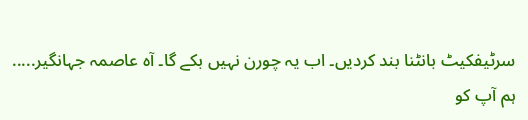سرٹیفکیٹ بانٹنا بند کردیں۔ اب یہ چورن نہیں بکے گا۔ آہ عاصمہ جہانگیر..... ہم آپ کو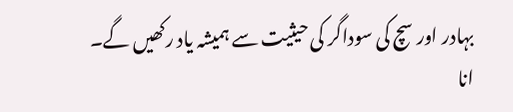بہادر اور سچ کی سوداگر کی حیثیت سے ہمیشہ یاد رکھیں گے۔
انا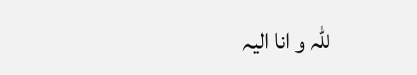للّہ و انا الیہ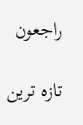راجعون

تازہ ترین